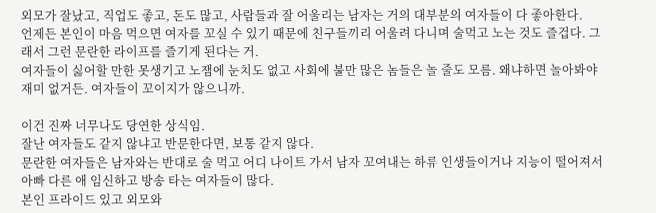외모가 잘났고, 직업도 좋고, 돈도 많고, 사람들과 잘 어울리는 남자는 거의 대부분의 여자들이 다 좋아한다.
언제든 본인이 마음 먹으면 여자를 꼬실 수 있기 때문에 친구들끼리 어울려 다니며 술먹고 노는 것도 즐겁다. 그래서 그런 문란한 라이프를 즐기게 된다는 거.
여자들이 싫어할 만한 못생기고 노잼에 눈치도 없고 사회에 불만 많은 놈들은 놀 줄도 모름. 왜냐하면 놀아봐야 재미 없거든. 여자들이 꼬이지가 않으니까.

이건 진짜 너무나도 당연한 상식임.
잘난 여자들도 같지 않냐고 반문한다면, 보통 같지 않다.
문란한 여자들은 남자와는 반대로 술 먹고 어디 나이트 가서 남자 꼬여내는 하류 인생들이거나 지능이 떨어져서 아빠 다른 애 임신하고 방송 타는 여자들이 많다.
본인 프라이드 있고 외모와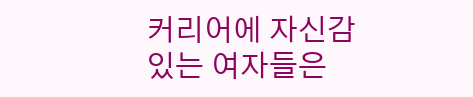커리어에 자신감 있는 여자들은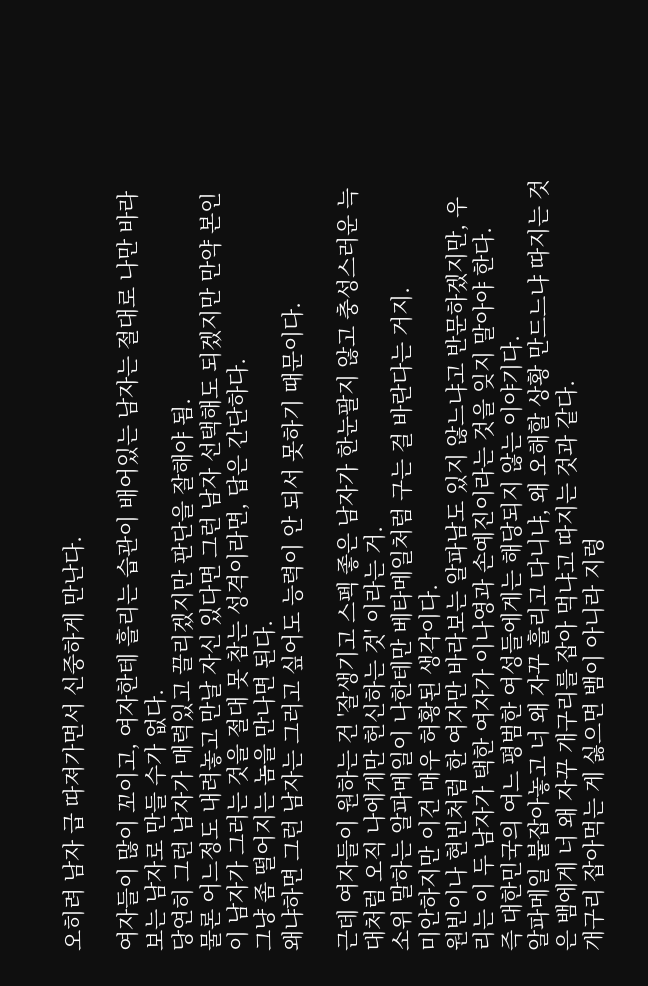오히려 남자 급 따져가면서 신중하게 만난다.

여자들이 많이 꼬이고, 여자한테 흘리는 습관이 배어있는 남자는 절대로 나만 바라보는 남자로 만들 수가 없다.
당연히 그런 남자가 매력있고 끌리겠지만 판단을 잘해야 됨.
물론 어느정도 내려놓고 만날 자신 있다면 그런 남자 선택해도 되겠지만 만약 본인이 남자가 그러는 것을 절대 못 참는 성격이라면, 답은 간단하다.
그냥 좀 떨어지는 놈을 만나면 된다.
왜냐하면 그런 남자는 그러고 싶어도 능력이 안 되서 못하기 때문이다.

근데 여자들이 원하는 건 '잘생기고 스펙 좋은 남자가 한눈팔지 않고 충성스러운 늑대처럼 오직 나에게만 헌신하는 것' 이라는 거.
소위 말하는 알파메일이 나한테만 베타메일처럼 구는 걸 바란다는 거지.
미안하지만 이건 매우 허황된 생각이다.
원빈이나 현빈처럼 한 여자만 바라보는 알파남도 있지 않느냐고 반문하겠지만, 우리는 이 두 남자가 택한 여자가 이나영과 손예진이라는 것을 잊지 말아야 한다.
즉 대한민국의 여느 평범한 여성들에게는 해당되지 않는 이야기다.
알파메일 붙잡아놓고 너 왜 자꾸 흘리고 다니냐, 왜 오해할 상황 만드느냐 따지는 것은 뱀에게 너 왜 자꾸 개구리를 잡아 먹냐고 따지는 것과 같다.
개구리 잡아먹는 게 싫으면 뱀이 아니라 지렁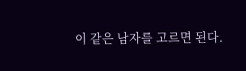이 같은 남자를 고르면 된다.